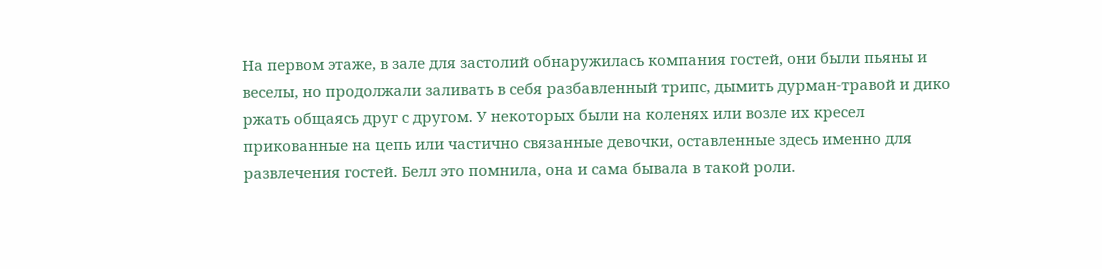На первом этаже, в зале для застолий обнаружилась компания гостей, они были пьяны и веселы, но продолжали заливать в себя разбавленный трипс, дымить дурман-травой и дико ржать общаясь друг с другом. У некоторых были на коленях или возле их кресел прикованные на цепь или частично связанные девочки, оставленные здесь именно для развлечения гостей. Белл это помнила, она и сама бывала в такой роли.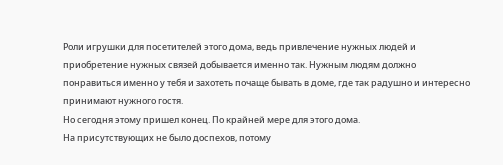Роли игрушки для посетителей этого дома, ведь привлечение нужных людей и приобретение нужных связей добывается именно так. Нужным людям должно понравиться именно у тебя и захотеть почаще бывать в доме, где так радушно и интересно принимают нужного гостя.
Но сегодня этому пришел конец. По крайней мере для этого дома.
На присутствующих не было доспехов, потому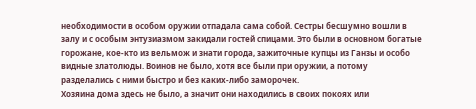необходимости в особом оружии отпадала сама собой. Сестры бесшумно вошли в залу и с особым энтузиазмом закидали гостей спицами. Это были в основном богатые горожане, кое-кто из вельмож и знати города, зажиточные купцы из Ганзы и особо видные златолюды. Воинов не было, хотя все были при оружии, а потому разделались с ними быстро и без каких-либо заморочек.
Хозяина дома здесь не было, а значит они находились в своих покоях или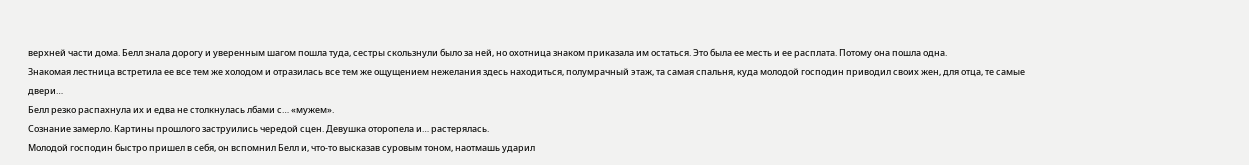верхней части дома. Белл знала дорогу и уверенным шагом пошла туда, сестры скользнули было за ней, но охотница знаком приказала им остаться. Это была ее месть и ее расплата. Потому она пошла одна.
Знакомая лестница встретила ее все тем же холодом и отразилась все тем же ощущением нежелания здесь находиться, полумрачный этаж, та самая спальня, куда молодой господин приводил своих жен, для отца, те самые двери…
Белл резко распахнула их и едва не столкнулась лбами с… «мужем».
Сознание замерло. Картины прошлого заструились чередой сцен. Девушка оторопела и… растерялась.
Молодой господин быстро пришел в себя, он вспомнил Белл и, что-то высказав суровым тоном, наотмашь ударил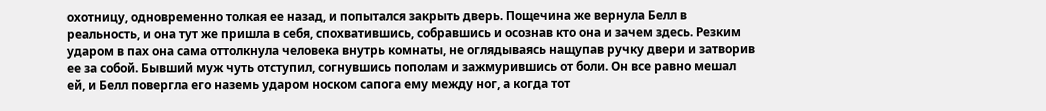охотницу, одновременно толкая ее назад, и попытался закрыть дверь. Пощечина же вернула Белл в реальность, и она тут же пришла в себя, спохватившись, собравшись и осознав кто она и зачем здесь. Резким ударом в пах она сама оттолкнула человека внутрь комнаты, не оглядываясь нащупав ручку двери и затворив ее за собой. Бывший муж чуть отступил, согнувшись пополам и зажмурившись от боли. Он все равно мешал ей, и Белл повергла его наземь ударом носком сапога ему между ног, а когда тот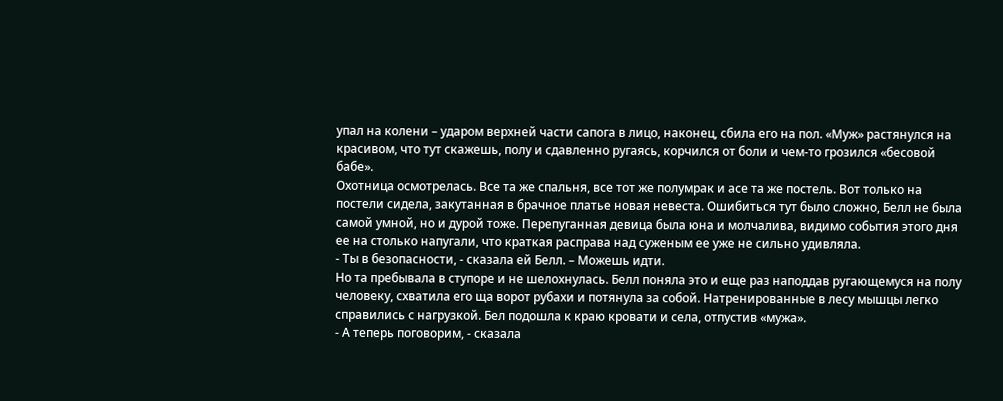упал на колени – ударом верхней части сапога в лицо, наконец, сбила его на пол. «Муж» растянулся на красивом, что тут скажешь, полу и сдавленно ругаясь, корчился от боли и чем-то грозился «бесовой бабе».
Охотница осмотрелась. Все та же спальня, все тот же полумрак и асе та же постель. Вот только на постели сидела, закутанная в брачное платье новая невеста. Ошибиться тут было сложно, Белл не была самой умной, но и дурой тоже. Перепуганная девица была юна и молчалива, видимо события этого дня ее на столько напугали, что краткая расправа над суженым ее уже не сильно удивляла.
- Ты в безопасности, - сказала ей Белл. – Можешь идти.
Но та пребывала в ступоре и не шелохнулась. Белл поняла это и еще раз наподдав ругающемуся на полу человеку, схватила его ща ворот рубахи и потянула за собой. Натренированные в лесу мышцы легко справились с нагрузкой. Бел подошла к краю кровати и села, отпустив «мужа».
- А теперь поговорим, - сказала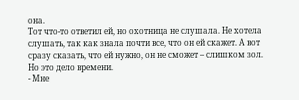она.
Тот что-то ответил ей, но охотница не слушала. Не хотела слушать, так как знала почти все, что он ей скажет. А вот сразу сказать, что ей нужно, он не сможет – слишком зол. Но это дело времени.
- Мне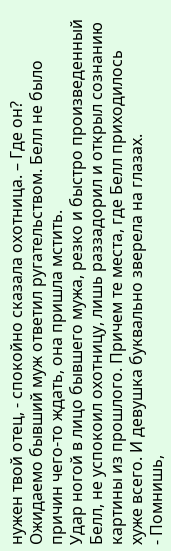нужен твой отец, - спокойно сказала охотница. – Где он?
Ожидаемо бывший муж ответил ругательством. Белл не было причин чего-то ждать, она пришла мстить.
Удар ногой в лицо бывшего мужа, резко и быстро произведенный Белл, не успокоил охотницу, лишь раззадорил и открыл сознанию картины из прошлого. Причем те места, где Белл приходилось хуже всего. И девушка буквально зверела на глазах.
- Помнишь,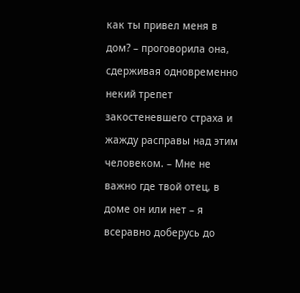как ты привел меня в дом? – проговорила она, сдерживая одновременно некий трепет закостеневшего страха и жажду расправы над этим человеком. – Мне не важно где твой отец, в доме он или нет – я всеравно доберусь до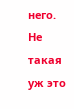него. Не такая уж это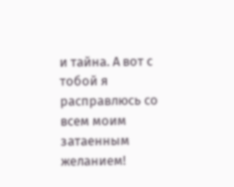и тайна. А вот с тобой я расправлюсь со всем моим затаенным желанием!